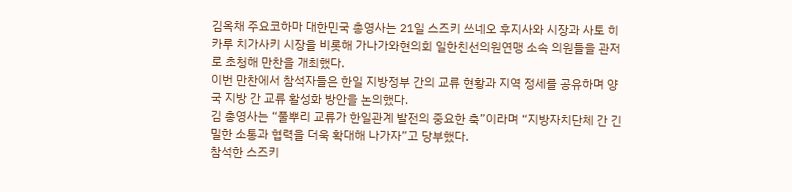김옥채 주요코하마 대한민국 총영사는 21일 스즈키 쓰네오 후지사와 시장과 사토 히카루 치가사키 시장을 비롯해 가나가와현의회 일한친선의원연맹 소속 의원들을 관저로 초청해 만찬을 개최했다.
이번 만찬에서 참석자들은 한일 지방정부 간의 교류 현황과 지역 정세를 공유하며 양국 지방 간 교류 활성화 방안을 논의했다.
김 총영사는 “풀뿌리 교류가 한일관계 발전의 중요한 축”이라며 “지방자치단체 간 긴밀한 소통과 협력을 더욱 확대해 나가자”고 당부했다.
참석한 스즈키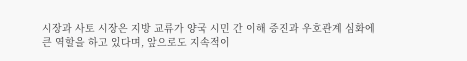시장과 사토 시장은 지방 교류가 양국 시민 간 이해 증진과 우호관계 심화에 큰 역할을 하고 있다며, 앞으로도 지속적이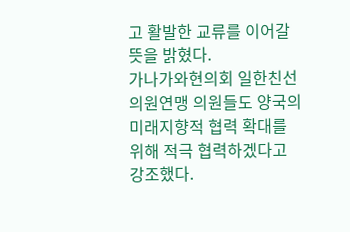고 활발한 교류를 이어갈 뜻을 밝혔다.
가나가와현의회 일한친선의원연맹 의원들도 양국의 미래지향적 협력 확대를 위해 적극 협력하겠다고 강조했다.